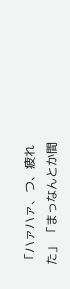「ハァハァ、つ、疲れた」 「まっなんとか間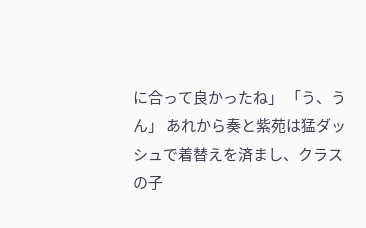に合って良かったね」 「う、うん」 あれから奏と紫苑は猛ダッシュで着替えを済まし、クラスの子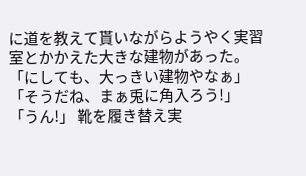に道を教えて貰いながらようやく実習室とかかえた大きな建物があった。 「にしても、大っきい建物やなぁ」 「そうだね、まぁ兎に角入ろう!」 「うん!」 靴を履き替え実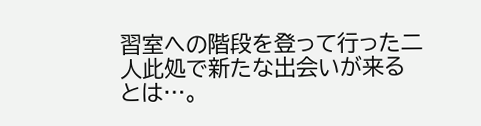習室への階段を登って行った二人此処で新たな出会いが来るとは…。